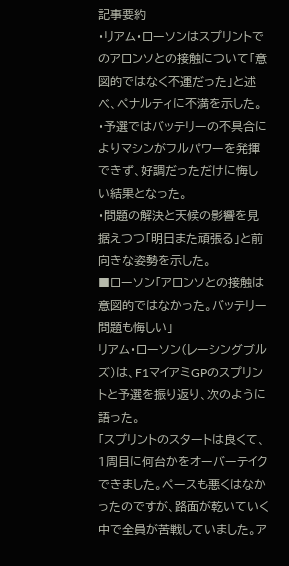記事要約
・リアム・ローソンはスプリントでのアロンソとの接触について「意図的ではなく不運だった」と述べ、ペナルティに不満を示した。
・予選ではバッテリーの不具合によりマシンがフルパワーを発揮できず、好調だっただけに悔しい結果となった。
・問題の解決と天候の影響を見据えつつ「明日また頑張る」と前向きな姿勢を示した。
■ローソン「アロンソとの接触は意図的ではなかった。バッテリー問題も悔しい」
リアム・ローソン(レーシングブルズ)は、F1マイアミGPのスプリントと予選を振り返り、次のように語った。
「スプリントのスタートは良くて、1周目に何台かをオーバーテイクできました。ペースも悪くはなかったのですが、路面が乾いていく中で全員が苦戦していました。ア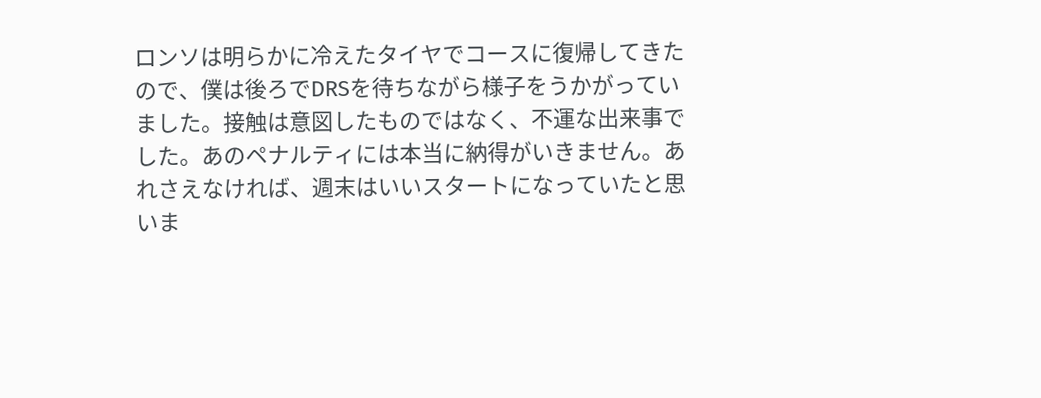ロンソは明らかに冷えたタイヤでコースに復帰してきたので、僕は後ろでDRSを待ちながら様子をうかがっていました。接触は意図したものではなく、不運な出来事でした。あのペナルティには本当に納得がいきません。あれさえなければ、週末はいいスタートになっていたと思いま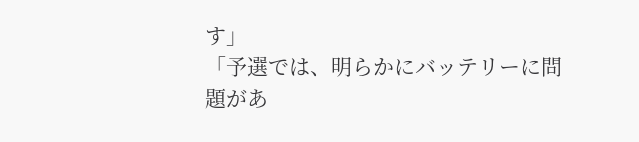す」
「予選では、明らかにバッテリーに問題があ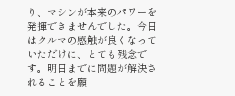り、マシンが本来のパワーを発揮できませんでした。今日はクルマの感触が良くなっていただけに、とても残念です。明日までに問題が解決されることを願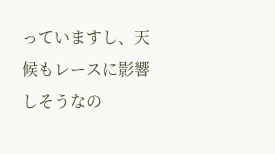っていますし、天候もレースに影響しそうなの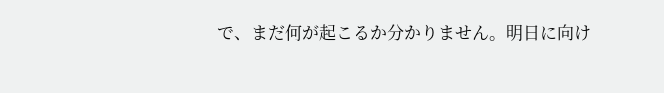で、まだ何が起こるか分かりません。明日に向け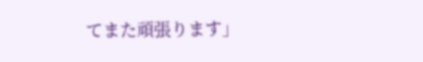てまた頑張ります」